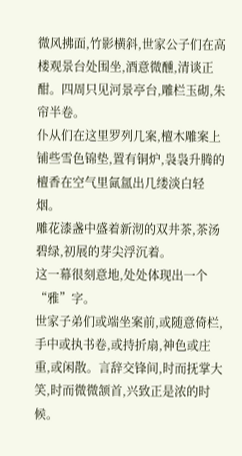微风拂面,竹影横斜,世家公子们在高楼观景台处围坐,酒意微醺,清谈正酣。四周只见河景亭台,雕栏玉砌,朱帘半卷。
仆从们在这里罗列几案,檀木雕案上铺些雪色锦垫,置有铜炉,袅袅升腾的檀香在空气里氤氲出几缕淡白轻烟。
雕花漆盏中盛着新沏的双井茶,茶汤碧绿,初展的芽尖浮沉着。
这一幕很刻意地,处处体现出一个“雅”字。
世家子弟们或端坐案前,或随意倚栏,手中或执书卷,或持折扇,神色或庄重,或闲散。言辞交锋间,时而抚掌大笑,时而微微颔首,兴致正是浓的时候。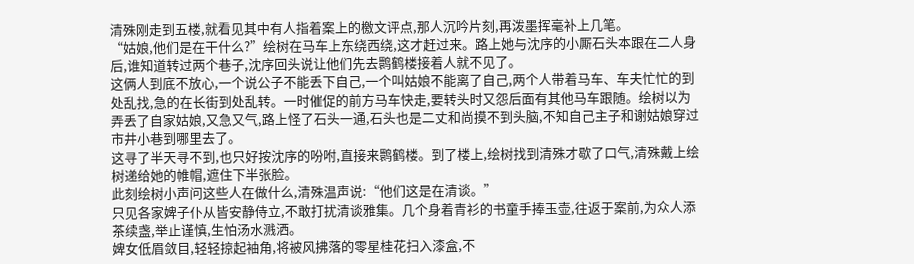清殊刚走到五楼,就看见其中有人指着案上的檄文评点,那人沉吟片刻,再泼墨挥毫补上几笔。
“姑娘,他们是在干什么?”绘树在马车上东绕西绕,这才赶过来。路上她与沈序的小厮石头本跟在二人身后,谁知道转过两个巷子,沈序回头说让他们先去鹮鹤楼接着人就不见了。
这俩人到底不放心,一个说公子不能丢下自己,一个叫姑娘不能离了自己,两个人带着马车、车夫忙忙的到处乱找,急的在长街到处乱转。一时催促的前方马车快走,要转头时又怨后面有其他马车跟随。绘树以为弄丢了自家姑娘,又急又气,路上怪了石头一通,石头也是二丈和尚摸不到头脑,不知自己主子和谢姑娘穿过市井小巷到哪里去了。
这寻了半天寻不到,也只好按沈序的吩咐,直接来鹮鹤楼。到了楼上,绘树找到清殊才歇了口气,清殊戴上绘树递给她的帷帽,遮住下半张脸。
此刻绘树小声问这些人在做什么,清殊温声说:“他们这是在清谈。”
只见各家婢子仆从皆安静侍立,不敢打扰清谈雅集。几个身着青衫的书童手捧玉壶,往返于案前,为众人添茶续盏,举止谨慎,生怕汤水溅洒。
婢女低眉敛目,轻轻掠起袖角,将被风拂落的零星桂花扫入漆盒,不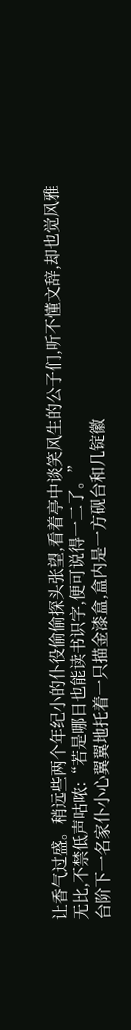让香气过盛。稍远些两个年纪小的仆役偷偷探头张望,看着亭中谈笑风生的公子们,听不懂文辞,却也觉风雅无比,不禁低声咕哝:“若是哪日也能读书识字,便可说得一二了。”
台阶下一名家仆小心翼翼地托着一只描金漆盒,盒内是一方砚台和几锭徽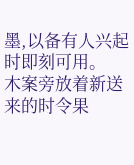墨,以备有人兴起时即刻可用。
木案旁放着新送来的时令果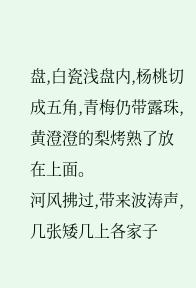盘,白瓷浅盘内,杨桃切成五角,青梅仍带露珠,黄澄澄的梨烤熟了放在上面。
河风拂过,带来波涛声,几张矮几上各家子